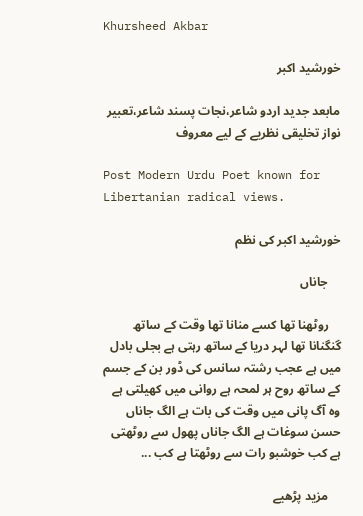Khursheed Akbar

خورشید اکبر

مابعد جدید اردو شاعر،نجات پسند شاعر،تعبیر نواز تخلیقی نظریے کے لیے معروف

Post Modern Urdu Poet known for Libertanian radical views.

خورشید اکبر کی نظم

    جاناں

    روٹھنا تھا کسے منانا تھا وقت کے ساتھ گنگنانا تھا لہر دریا کے ساتھ رہتی ہے بجلی بادل میں ہے عجب رشتہ سانس کی ڈور بن کے جسم کے ساتھ روح ہر لمحہ ہے روانی میں کھیلتی ہے وہ آگ پانی میں وقت کی بات ہے الگ جاناں حسن سوغات ہے الگ جاناں پھول سے روٹھتی ہے کب خوشبو رات سے روٹھتا ہے کب ...

    مزید پڑھیے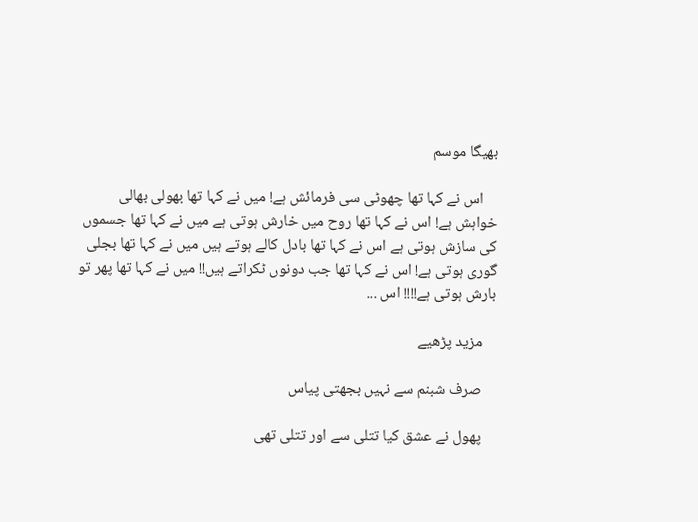بھیگا موسم

    اس نے کہا تھا چھوٹی سی فرمائش ہے! میں نے کہا تھا بھولی بھالی خواہش ہے! اس نے کہا تھا روح میں خارش ہوتی ہے میں نے کہا تھا جسموں کی سازش ہوتی ہے اس نے کہا تھا بادل کالے ہوتے ہیں میں نے کہا تھا بجلی گوری ہوتی ہے! اس نے کہا تھا جب دونوں ٹکراتے ہیں!! میں نے کہا تھا پھر تو بارش ہوتی ہے!!!! اس ...

    مزید پڑھیے

    صرف شبنم سے نہیں بجھتی پیاس

    پھول نے عشق کیا تتلی سے اور تتلی تھی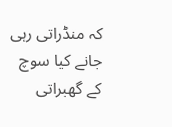کہ منڈراتی رہی جانے کیا سوچ کے گھبراتی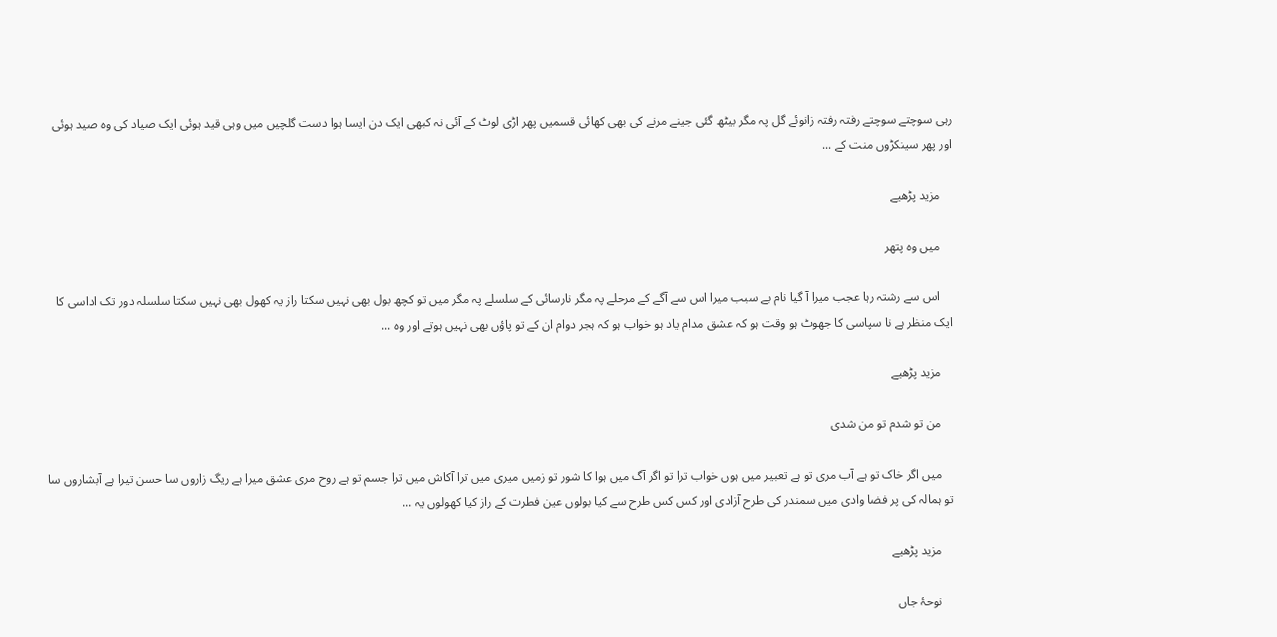رہی سوچتے سوچتے رفتہ رفتہ زانوئے گل پہ مگر بیٹھ گئی جینے مرنے کی بھی کھائی قسمیں پھر اڑی لوٹ کے آئی نہ کبھی ایک دن ایسا ہوا دست گلچیں میں وہی قید ہوئی ایک صیاد کی وہ صید ہوئی اور پھر سینکڑوں منت کے ...

    مزید پڑھیے

    میں وہ پتھر

    اس سے رشتہ رہا عجب میرا آ گیا نام بے سبب میرا اس سے آگے کے مرحلے پہ مگر نارسائی کے سلسلے پہ مگر میں تو کچھ بول بھی نہیں سکتا راز یہ کھول بھی نہیں سکتا سلسلہ دور تک اداسی کا ایک منظر ہے نا سپاسی کا جھوٹ ہو وقت ہو کہ عشق مدام یاد ہو خواب ہو کہ ہجر دوام ان کے تو پاؤں بھی نہیں ہوتے اور وہ ...

    مزید پڑھیے

    من تو شدم تو من شدی

    میں اگر خاک تو ہے آب مری تو ہے تعبیر میں ہوں خواب ترا تو اگر آگ میں ہوا کا شور تو زمیں میری میں ترا آکاش میں ترا جسم تو ہے روح مری عشق میرا ہے ریگ زاروں سا حسن تیرا ہے آبشاروں سا تو ہمالہ کی پر فضا وادی میں سمندر کی طرح آزادی اور کس کس طرح سے کیا بولوں عین فطرت کے راز کیا کھولوں یہ ...

    مزید پڑھیے

    نوحۂ جاں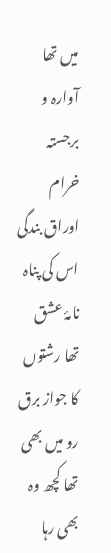میں تھا آوارہ و برجستہ خرام اوراق بندگی اس کی پناہ نامۂ عشق تھا رشتوں کا جواز برق رو میں بھی تھا کچھ وہ بھی رہا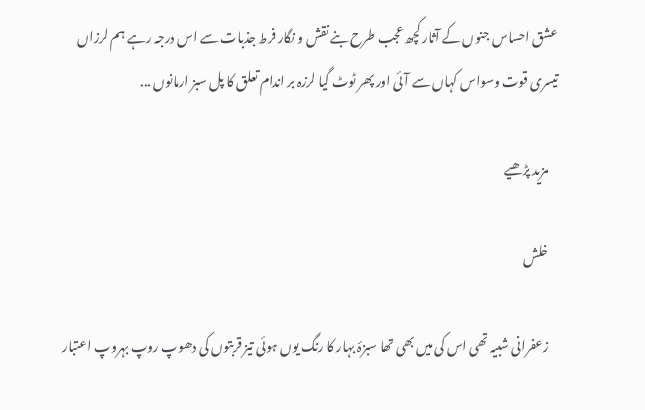عشق احساس جنوں کے آثار کچھ عجب طرح بنے نقش و نگار فرط جذبات سے اس درجہ رہے ہم لرزاں تیسری قوت‌ وسواس کہاں سے آئی اور پھر ٹوٹ گیا لرزہ بر اندام تعلق کا پل سبز ارمانوں ...

    مزید پڑھیے

    خلش

    زعفرانی شبیہ تھی اس کی میں بھی تھا سبزۂ بہار کا رنگ یوں ہوئی تیز قربتوں کی دھوپ روپ بہروپ اعتبار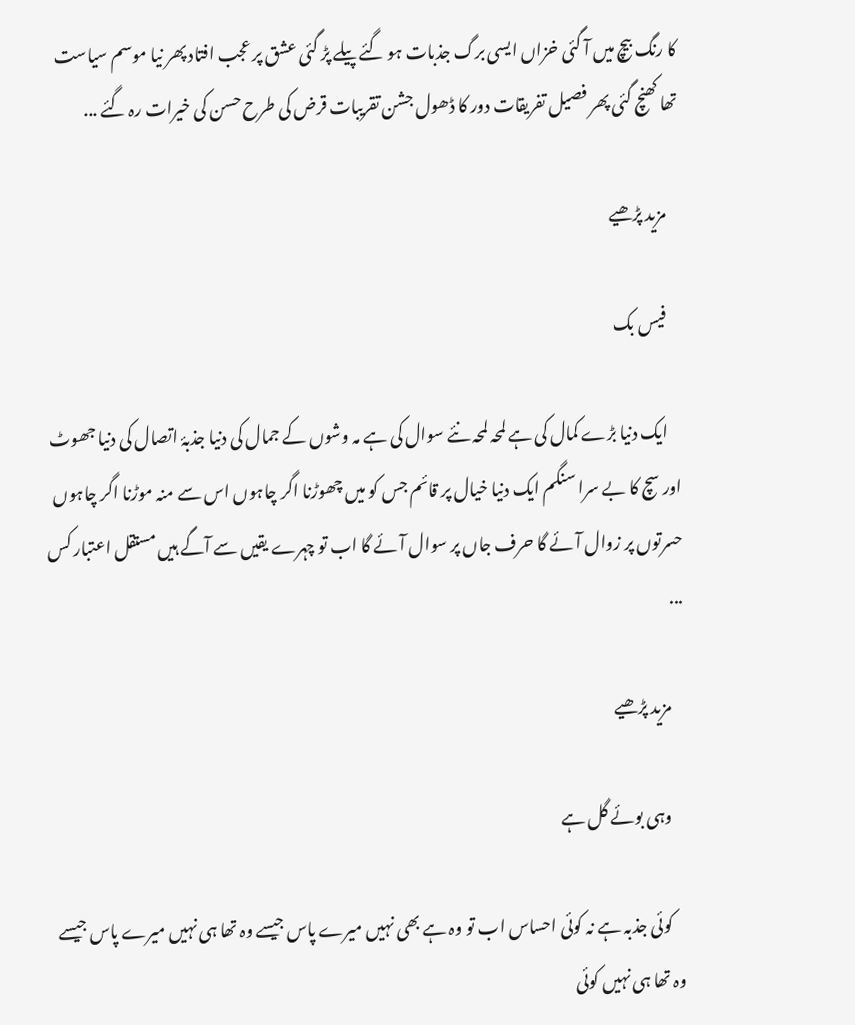کا رنگ بیچ میں آ گئی خزاں ایسی برگ جذبات ہو گئے پیلے پڑ گئی عشق پر عجب افتاد پھر نیا موسم سیاست تھا کھنچ گئی پھر فصیل تفریقات دور کا ڈھول جشن تقریبات قرض کی طرح حسن کی خیرات رہ گئے ...

    مزید پڑھیے

    فیس بک

    ایک دنیا بڑے کمال کی ہے لمحہ لمحہ نئے سوال کی ہے مہ وشوں کے جمال کی دنیا جذبۂ اتصال کی دنیا جھوٹ اور سچ کا بے سرا سنگم ایک دنیا خیال پر قائم جس کو میں چھوڑنا اگر چاہوں اس سے منہ موڑنا اگر چاہوں حسرتوں پر زوال آئے گا حرف جاں پر سوال آئے گا اب تو چہرے یقیں سے آگے ہیں مستقل اعتبار کس ...

    مزید پڑھیے

    وہی بوئے گل ہے

    کوئی جذبہ ہے نہ کوئی احساس اب تو وہ ہے بھی نہیں میرے پاس جیسے وہ تھا ہی نہیں میرے پاس جیسے وہ تھا ہی نہیں کوئی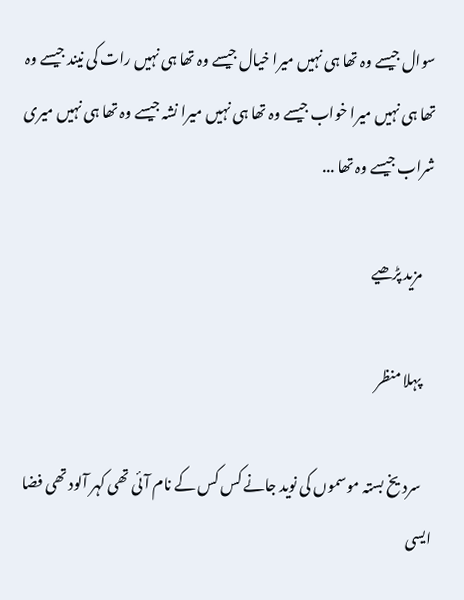سوال جیسے وہ تھا ہی نہیں میرا خیال جیسے وہ تھا ہی نہیں رات کی نیند جیسے وہ تھا ہی نہیں میرا خواب جیسے وہ تھا ہی نہیں میرا نشہ جیسے وہ تھا ہی نہیں میری شراب جیسے وہ تھا ...

    مزید پڑھیے

    پہلا منظر

    سرد یخ بستہ موسموں کی نوید جانے کس کس کے نام آئی تھی کہر آلود تھی فضا ایسی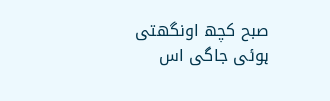صبح کچھ اونگھتی ہوئی جاگی اس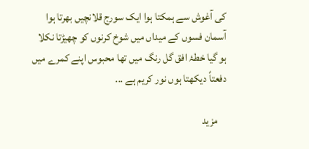کی آغوش سے ہمکتا ہوا ایک سورج قلانچیں بھرتا ہوا آسمان فسوں کے میداں میں شوخ کرنوں کو چھیڑتا نکلا ہو گیا خطۂ افق گل رنگ میں تھا محبوس اپنے کمرے میں دفعتاً دیکھتا ہوں نور کریم ہے ...

    مزید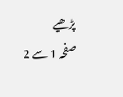پڑھیے
صفحہ 1 سے 2